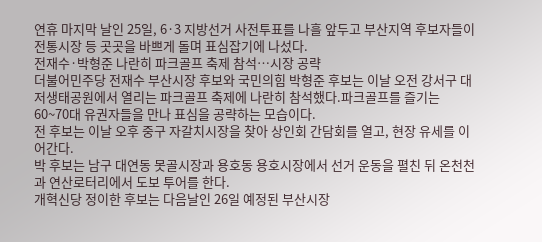연휴 마지막 날인 25일, 6·3 지방선거 사전투표를 나흘 앞두고 부산지역 후보자들이 전통시장 등 곳곳을 바쁘게 돌며 표심잡기에 나섰다.
전재수·박형준 나란히 파크골프 축제 참석…시장 공략
더불어민주당 전재수 부산시장 후보와 국민의힘 박형준 후보는 이날 오전 강서구 대저생태공원에서 열리는 파크골프 축제에 나란히 참석했다.파크골프를 즐기는 60~70대 유권자들을 만나 표심을 공략하는 모습이다.
전 후보는 이날 오후 중구 자갈치시장을 찾아 상인회 간담회를 열고, 현장 유세를 이어간다.
박 후보는 남구 대연동 못골시장과 용호동 용호시장에서 선거 운동을 펼친 뒤 온천천과 연산로터리에서 도보 투어를 한다.
개혁신당 정이한 후보는 다음날인 26일 예정된 부산시장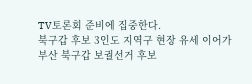TV토론회 준비에 집중한다.
북구갑 후보 3인도 지역구 현장 유세 이어가
부산 북구갑 보궐선거 후보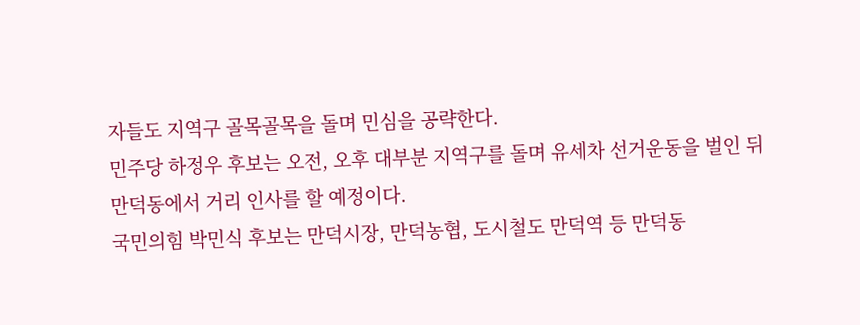자들도 지역구 골목골목을 돌며 민심을 공략한다.
민주당 하정우 후보는 오전, 오후 대부분 지역구를 돌며 유세차 선거운동을 벌인 뒤 만덕동에서 거리 인사를 할 예정이다.
국민의힘 박민식 후보는 만덕시장, 만덕농협, 도시철도 만덕역 등 만덕동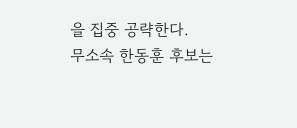을 집중 공략한다.
무소속 한동훈 후보는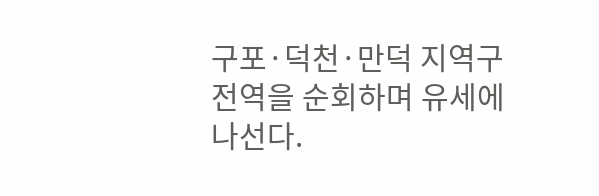구포·덕천·만덕 지역구 전역을 순회하며 유세에 나선다.